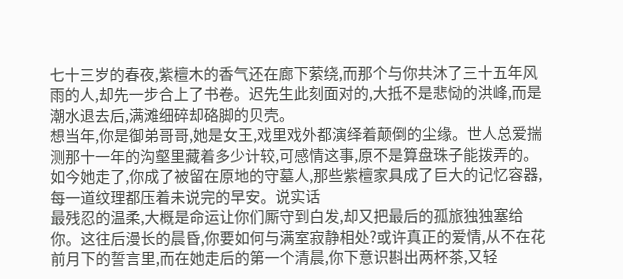七十三岁的春夜,紫檀木的香气还在廊下萦绕,而那个与你共沐了三十五年风雨的人,却先一步合上了书卷。迟先生此刻面对的,大抵不是悲恸的洪峰,而是潮水退去后,满滩细碎却硌脚的贝壳。
想当年,你是御弟哥哥,她是女王,戏里戏外都演绎着颠倒的尘缘。世人总爱揣测那十一年的沟壑里藏着多少计较,可感情这事,原不是算盘珠子能拨弄的。如今她走了,你成了被留在原地的守墓人,那些紫檀家具成了巨大的记忆容器,每一道纹理都压着未说完的早安。说实话
最残忍的温柔,大概是命运让你们厮守到白发,却又把最后的孤旅独独塞给你。这往后漫长的晨昏,你要如何与满室寂静相处?或许真正的爱情,从不在花前月下的誓言里,而在她走后的第一个清晨,你下意识斟出两杯茶,又轻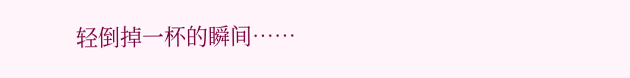轻倒掉一杯的瞬间……